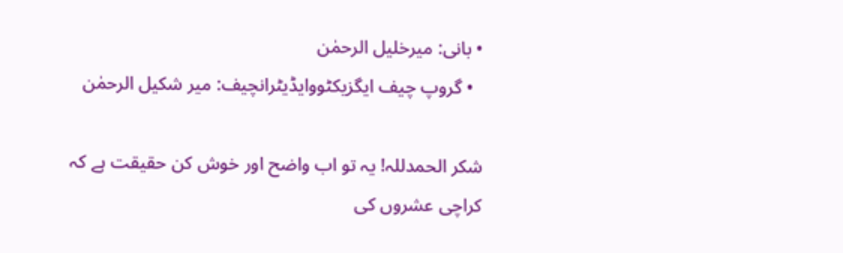• بانی: میرخلیل الرحمٰن
  • گروپ چیف ایگزیکٹووایڈیٹرانچیف: میر شکیل الرحمٰن

شکر الحمدللہ! یہ تو اب واضح اور خوش کن حقیقت ہے کہ کراچی عشروں کی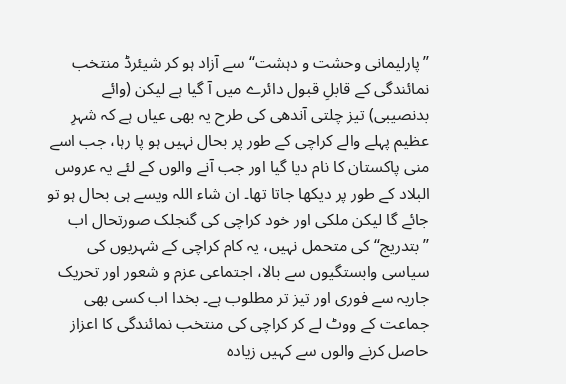’’پارلیمانی وحشت و دہشت‘‘ سے آزاد ہو کر شیئرڈ منتخب نمائندگی کے قابلِ قبول دائرے میں آ گیا ہے لیکن (وائے بدنصیبی) تیز چلتی آندھی کی طرح یہ بھی عیاں ہے کہ شہرِ عظیم پہلے والے کراچی کے طور پر بحال نہیں ہو پا رہا، جب اسے منی پاکستان کا نام دیا گیا اور جب آنے والوں کے لئے یہ عروس البلاد کے طور پر دیکھا جاتا تھا۔ ان شاء اللہ ویسے ہی بحال ہو تو جائے گا لیکن ملکی اور خود کراچی کی گنجلک صورتحال اب ’’بتدریج‘‘ کی متحمل نہیں، یہ کام کراچی کے شہریوں کی سیاسی وابستگیوں سے بالا، اجتماعی عزم و شعور اور تحریک جاریہ سے فوری اور تیز تر مطلوب ہے۔ بخدا اب کسی بھی جماعت کے ووٹ لے کر کراچی کی منتخب نمائندگی کا اعزاز حاصل کرنے والوں سے کہیں زیادہ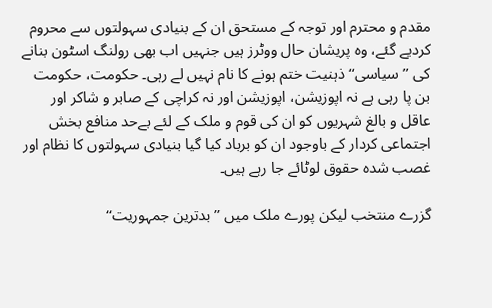مقدم و محترم اور توجہ کے مستحق ان کے بنیادی سہولتوں سے محروم کردیے گئے، وہ پریشان حال ووٹرز ہیں جنہیں اب بھی رولنگ اسٹون بنانے کی ’’سیاسی‘‘ ذہنیت ختم ہونے کا نام نہیں لے رہی۔ حکومت، حکومت بن پا رہی ہے نہ اپوزیشن، اپوزیشن اور نہ کراچی کے صابر و شاکر اور عاقل و بالغ شہریوں کو ان کی قوم و ملک کے لئے بےحد منافع بخش اجتماعی کردار کے باوجود ان کو برباد کیا گیا بنیادی سہولتوں کا نظام اور غصب شدہ حقوق لوٹائے جا رہے ہیں۔

گزرے منتخب لیکن پورے ملک میں ’’بدترین جمہوریت‘‘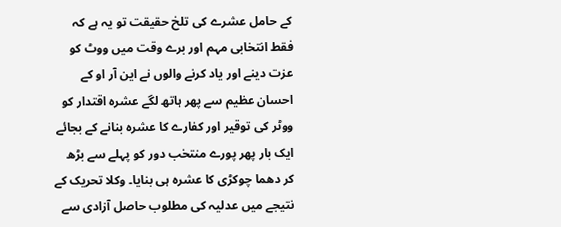کے حامل عشرے کی تلخ حقیقت تو یہ ہے کہ فقط انتخابی مہم اور برے وقت میں ووٹ کو عزت دینے اور یاد کرنے والوں نے این آر او کے احسان عظیم سے پھر ہاتھ لگے عشرہ اقتدار کو ووٹر کی توقیر اور کفارے کا عشرہ بنانے کے بجائے ایک بار پھر پورے منتخب دور کو پہلے سے بڑھ کر دھما چوکڑی کا عشرہ ہی بنایا۔ وکلا تحریک کے نتیجے میں عدلیہ کی مطلوب حاصل آزادی سے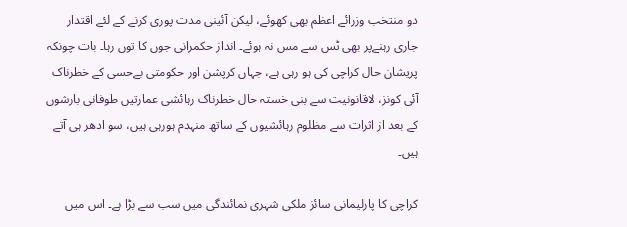دو منتخب وزرائے اعظم بھی کھوئے، لیکن آئینی مدت پوری کرنے کے لئے اقتدار جاری رہنےپر بھی ٹس سے مس نہ ہوئے۔ انداز حکمرانی جوں کا توں رہا۔ بات چونکہ پریشان حال کراچی کی ہو رہی ہے، جہاں کرپشن اور حکومتی بےحسی کے خطرناک آئی کونز، لاقانونیت سے بنی خستہ حال خطرناک رہائشی عمارتیں طوفانی بارشوں کے بعد از اثرات سے مظلوم رہائشیوں کے ساتھ منہدم ہورہی ہیں، سو ادھر ہی آتے ہیں۔

کراچی کا پارلیمانی سائز ملکی شہری نمائندگی میں سب سے بڑا ہے۔ اس میں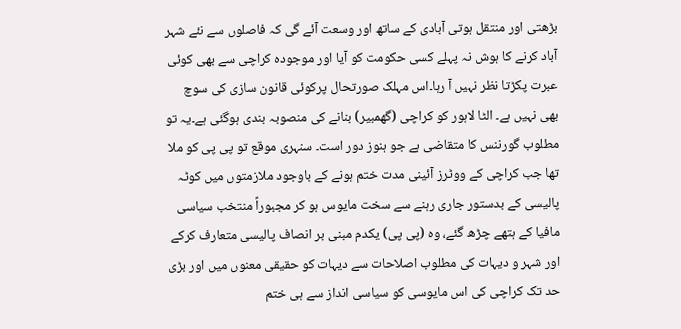بڑھتی اور منتقل ہوتی آبادی کے ساتھ اور وسعت آئے گی کہ فاصلوں سے نئے شہر آباد کرنے کا ہوش نہ پہلے کسی حکومت کو آیا اور موجودہ کراچی سے بھی کوئی عبرت پکڑتا نظر نہیں آ رہا۔اس مہلک صورتحال پرکوئی قانون سازی کی سوچ بھی نہیں ہے۔ الٹا لاہور کو کراچی (گھمبیر) بنانے کی منصوبہ بندی ہوگئی ہے۔یہ تو مطلوب گورننس کا متقاضی ہے جو ہنوز دور است۔ سنہری موقع تو پی پی کو ملا تھا جب کراچی کے ووٹرز آئینی مدت ختم ہونے کے باوجود ملازمتوں میں کوٹہ پالیسی کے بدستور جاری رہنے سے سخت مایوس ہو کر مجبوراً منتخب سیاسی مافیا کے ہتھے چڑھ گئے، وہ (پی پی) یکدم مبنی بر انصاف پالیسی متعارف کرکے اور شہر و دیہات کی مطلوب اصلاحات سے دیہات کو حقیقی معنوں میں اور بڑی حد تک کراچی کی اس مایوسی کو سیاسی انداز سے ہی ختم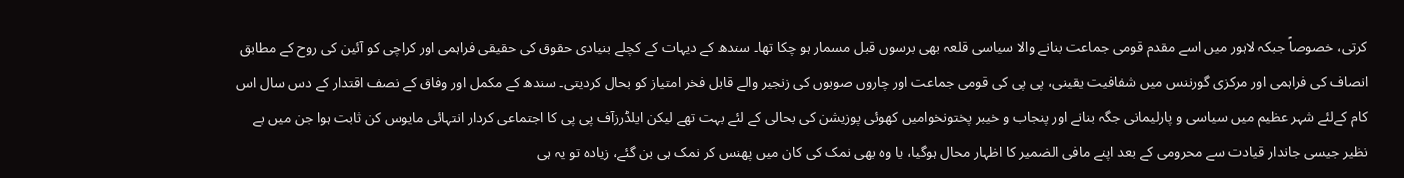کرتی، خصوصاً جبکہ لاہور میں اسے مقدم قومی جماعت بنانے والا سیاسی قلعہ بھی برسوں قبل مسمار ہو چکا تھا۔ سندھ کے دیہات کے کچلے بنیادی حقوق کی حقیقی فراہمی اور کراچی کو آئین کی روح کے مطابق انصاف کی فراہمی اور مرکزی گورننس میں شفافیت یقینی، پی پی کی قومی جماعت اور چاروں صوبوں کی زنجیر والے قابل فخر امتیاز کو بحال کردیتی۔ سندھ کے مکمل اور وفاق کے نصف اقتدار کے دس سال اس کام کےلئے شہر عظیم میں سیاسی و پارلیمانی جگہ بنانے اور پنجاب و خیبر پختونخوامیں کھوئی پوزیشن کی بحالی کے لئے بہت تھے لیکن ایلڈرزآف پی پی کا اجتماعی کردار انتہائی مایوس کن ثابت ہوا جن میں بے نظیر جیسی جاندار قیادت سے محرومی کے بعد اپنے مافی الضمیر کا اظہار محال ہوگیا، یا وہ بھی نمک کی کان میں پھنس کر نمک ہی بن گئے، زیادہ تو یہ ہی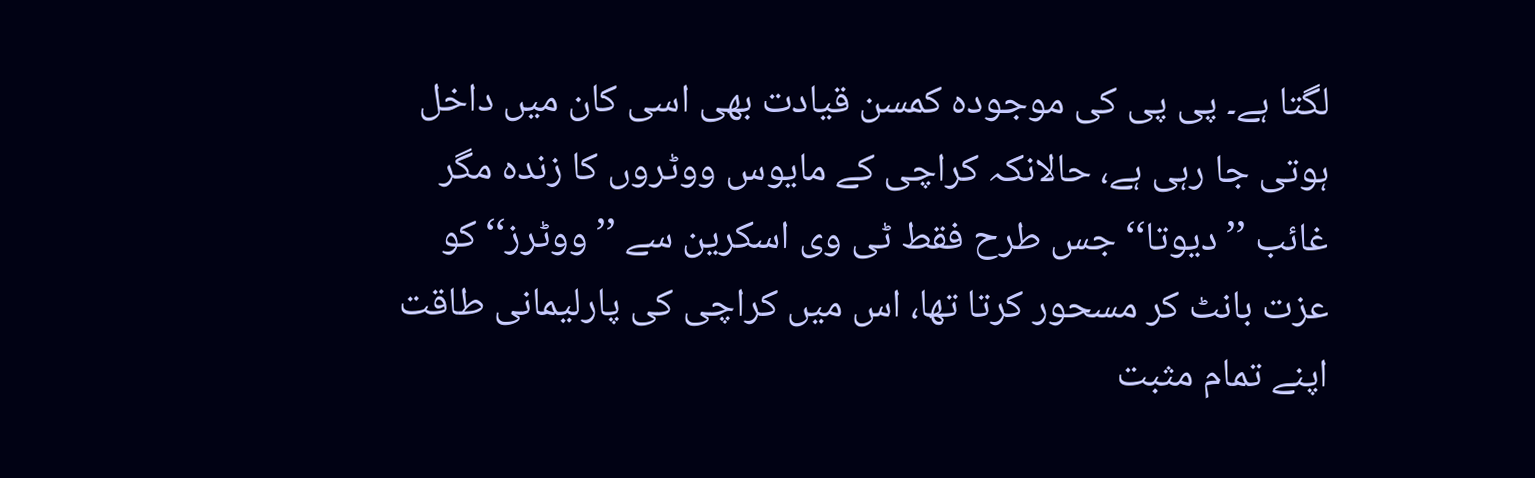لگتا ہے۔ پی پی کی موجودہ کمسن قیادت بھی اسی کان میں داخل ہوتی جا رہی ہے، حالانکہ کراچی کے مایوس ووٹروں کا زندہ مگر غائب ’’دیوتا‘‘ جس طرح فقط ٹی وی اسکرین سے ’’ووٹرز‘‘ کو عزت بانٹ کر مسحور کرتا تھا، اس میں کراچی کی پارلیمانی طاقت اپنے تمام مثبت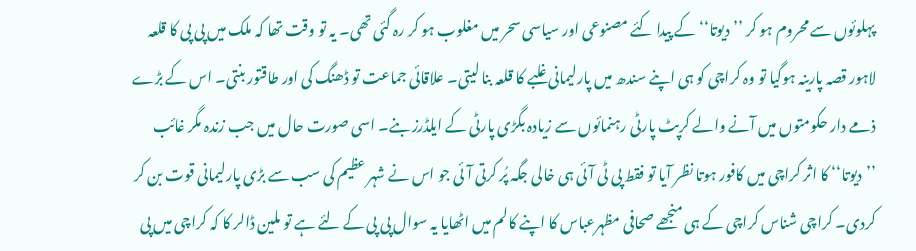پہلوئوں سے محروم ہو کر ’’دیوتا‘‘ کے پیدا کئے مصنوعی اور سیاسی سحر میں مغلوب ہو کر رہ گئی تھی۔ یہ تو وقت تھا کہ ملک میں پی پی کا قلعہ لاہور قصہ پارینہ ہوگیا تو وہ کراچی کو ہی اپنے سندھ میں پارلیمانی غلبے کا قلعہ بنا لیتی۔ علاقائی جماعت تو ڈھنگ کی اور طاقتور بنتی۔ اس کے بڑے ذمے دار حکومتوں میں آنے والے کرپٹ پارٹی رہنمائوں سے زیادہ بگڑی پارٹی کے ایلڈرز بنے۔ اسی صورت حال میں جب زندہ مگر غائب ’’دیوتا‘‘ کا اثر کراچی میں کافور ہوتا نظر آیا تو فقط پی ٹی آئی ہی خالی جگہ پُر کرتی آئی جو اس نے شہر عظیم کی سب سے بڑی پارلیمانی قوت بن کر کردی۔ کراچی شناس کراچی کے ہی منجھے صحافی مظہرعباس کا اپنے کالم میں اٹھایا یہ سوال پی پی کے لئے ہے تو ملین ڈالر کا کہ کراچی میں پی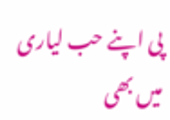پی اپنے حب لیاری میں بھی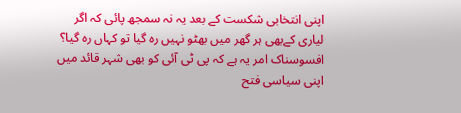اپنی انتخابی شکست کے بعد یہ نہ سمجھ پائی کہ اگر لیاری کےبھی ہر گھر میں بھٹو نہیں رہ گیا تو کہاں رہ گیا؟ افسوسناک امر یہ ہے کہ پی ٹی آئی کو بھی شہر قائد میں اپنی سیاسی فتح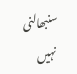سنبھالنی نہیں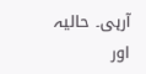آرہی۔ حالیہ اور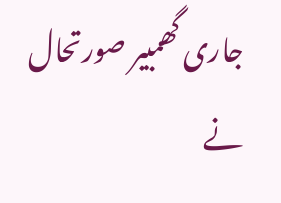جاری گھمبیر صورتحال نے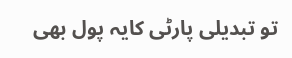تو تبدیلی پارٹی کایہ پول بھی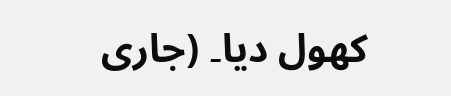کھول دیا۔ (جاری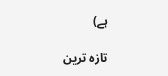ہے)

تازہ ترین